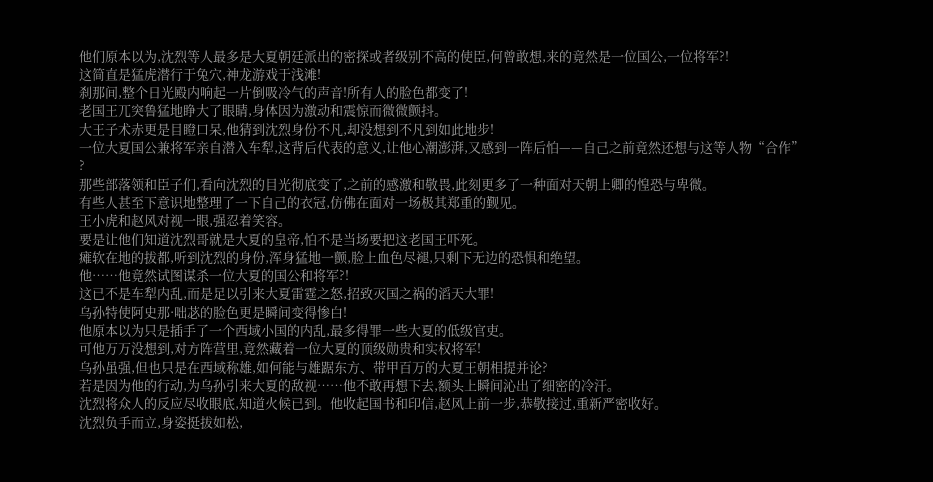他们原本以为,沈烈等人最多是大夏朝廷派出的密探或者级别不高的使臣,何曾敢想,来的竟然是一位国公,一位将军?!
这简直是猛虎潜行于兔穴,神龙游戏于浅滩!
刹那间,整个日光殿内响起一片倒吸冷气的声音!所有人的脸色都变了!
老国王兀突鲁猛地睁大了眼睛,身体因为激动和震惊而微微颤抖。
大王子术赤更是目瞪口呆,他猜到沈烈身份不凡,却没想到不凡到如此地步!
一位大夏国公兼将军亲自潜入车犁,这背后代表的意义,让他心潮澎湃,又感到一阵后怕——自己之前竟然还想与这等人物“合作”
?
那些部落领和臣子们,看向沈烈的目光彻底变了,之前的感激和敬畏,此刻更多了一种面对天朝上卿的惶恐与卑微。
有些人甚至下意识地整理了一下自己的衣冠,仿佛在面对一场极其郑重的觐见。
王小虎和赵风对视一眼,强忍着笑容。
要是让他们知道沈烈哥就是大夏的皇帝,怕不是当场要把这老国王吓死。
瘫软在地的拔都,听到沈烈的身份,浑身猛地一颤,脸上血色尽褪,只剩下无边的恐惧和绝望。
他……他竟然试图谋杀一位大夏的国公和将军?!
这已不是车犁内乱,而是足以引来大夏雷霆之怒,招致灭国之祸的滔天大罪!
乌孙特使阿史那·咄苾的脸色更是瞬间变得惨白!
他原本以为只是插手了一个西域小国的内乱,最多得罪一些大夏的低级官吏。
可他万万没想到,对方阵营里,竟然藏着一位大夏的顶级勋贵和实权将军!
乌孙虽强,但也只是在西域称雄,如何能与雄踞东方、带甲百万的大夏王朝相提并论?
若是因为他的行动,为乌孙引来大夏的敌视……他不敢再想下去,额头上瞬间沁出了细密的冷汗。
沈烈将众人的反应尽收眼底,知道火候已到。他收起国书和印信,赵风上前一步,恭敬接过,重新严密收好。
沈烈负手而立,身姿挺拔如松,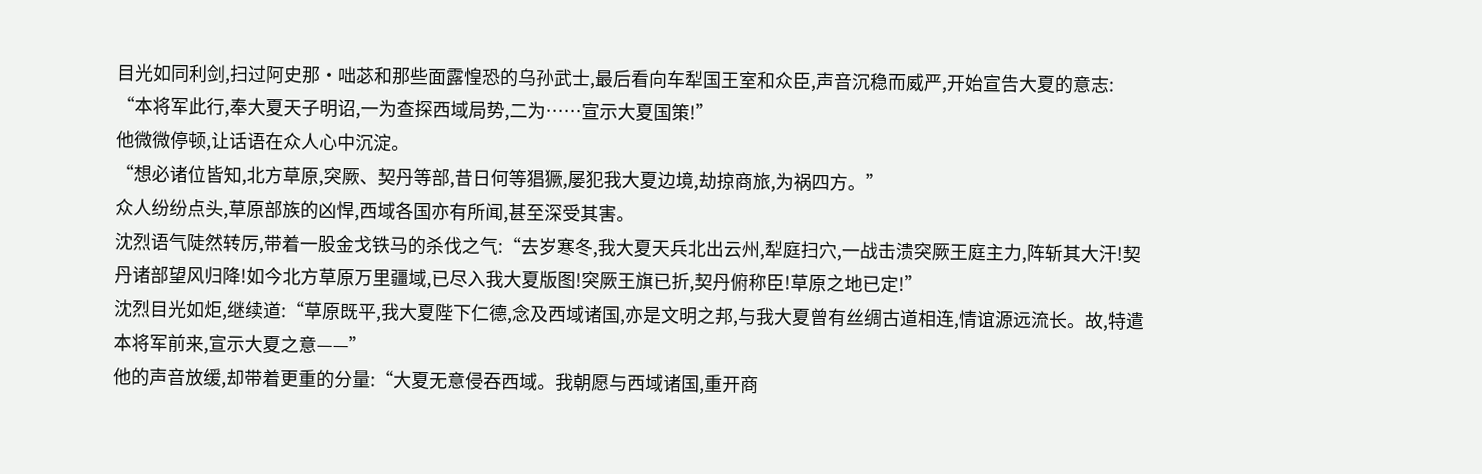目光如同利剑,扫过阿史那·咄苾和那些面露惶恐的乌孙武士,最后看向车犁国王室和众臣,声音沉稳而威严,开始宣告大夏的意志:
“本将军此行,奉大夏天子明诏,一为查探西域局势,二为……宣示大夏国策!”
他微微停顿,让话语在众人心中沉淀。
“想必诸位皆知,北方草原,突厥、契丹等部,昔日何等猖獗,屡犯我大夏边境,劫掠商旅,为祸四方。”
众人纷纷点头,草原部族的凶悍,西域各国亦有所闻,甚至深受其害。
沈烈语气陡然转厉,带着一股金戈铁马的杀伐之气:“去岁寒冬,我大夏天兵北出云州,犁庭扫穴,一战击溃突厥王庭主力,阵斩其大汗!契丹诸部望风归降!如今北方草原万里疆域,已尽入我大夏版图!突厥王旗已折,契丹俯称臣!草原之地已定!”
沈烈目光如炬,继续道:“草原既平,我大夏陛下仁德,念及西域诸国,亦是文明之邦,与我大夏曾有丝绸古道相连,情谊源远流长。故,特遣本将军前来,宣示大夏之意——”
他的声音放缓,却带着更重的分量:“大夏无意侵吞西域。我朝愿与西域诸国,重开商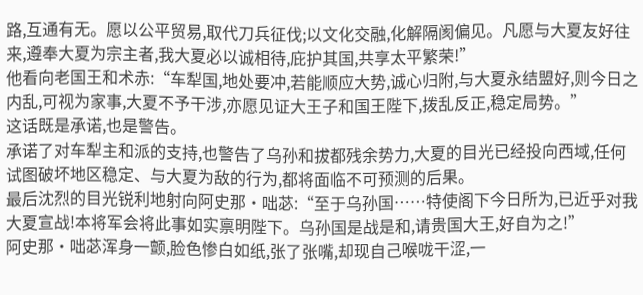路,互通有无。愿以公平贸易,取代刀兵征伐;以文化交融,化解隔阂偏见。凡愿与大夏友好往来,遵奉大夏为宗主者,我大夏必以诚相待,庇护其国,共享太平繁荣!”
他看向老国王和术赤:“车犁国,地处要冲,若能顺应大势,诚心归附,与大夏永结盟好,则今日之内乱,可视为家事,大夏不予干涉,亦愿见证大王子和国王陛下,拨乱反正,稳定局势。”
这话既是承诺,也是警告。
承诺了对车犁主和派的支持,也警告了乌孙和拔都残余势力,大夏的目光已经投向西域,任何试图破坏地区稳定、与大夏为敌的行为,都将面临不可预测的后果。
最后沈烈的目光锐利地射向阿史那·咄苾:“至于乌孙国……特使阁下今日所为,已近乎对我大夏宣战!本将军会将此事如实禀明陛下。乌孙国是战是和,请贵国大王,好自为之!”
阿史那·咄苾浑身一颤,脸色惨白如纸,张了张嘴,却现自己喉咙干涩,一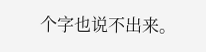个字也说不出来。